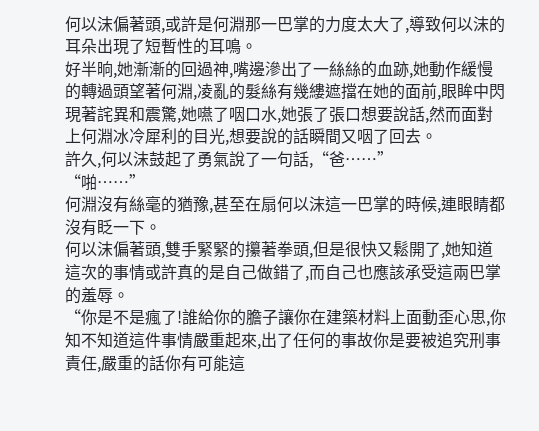何以沫偏著頭,或許是何淵那一巴掌的力度太大了,導致何以沫的耳朵出現了短暫性的耳鳴。
好半晌,她漸漸的回過神,嘴邊滲出了一絲絲的血跡,她動作緩慢的轉過頭望著何淵,凌亂的髮絲有幾縷遮擋在她的面前,眼眸中閃現著詫異和震驚,她嚥了咽口水,她張了張口想要說話,然而面對上何淵冰冷犀利的目光,想要說的話瞬間又咽了回去。
許久,何以沫鼓起了勇氣說了一句話,“爸……”
“啪……”
何淵沒有絲毫的猶豫,甚至在扇何以沫這一巴掌的時候,連眼睛都沒有眨一下。
何以沫偏著頭,雙手緊緊的攥著拳頭,但是很快又鬆開了,她知道這次的事情或許真的是自己做錯了,而自己也應該承受這兩巴掌的羞辱。
“你是不是瘋了!誰給你的膽子讓你在建築材料上面動歪心思,你知不知道這件事情嚴重起來,出了任何的事故你是要被追究刑事責任,嚴重的話你有可能這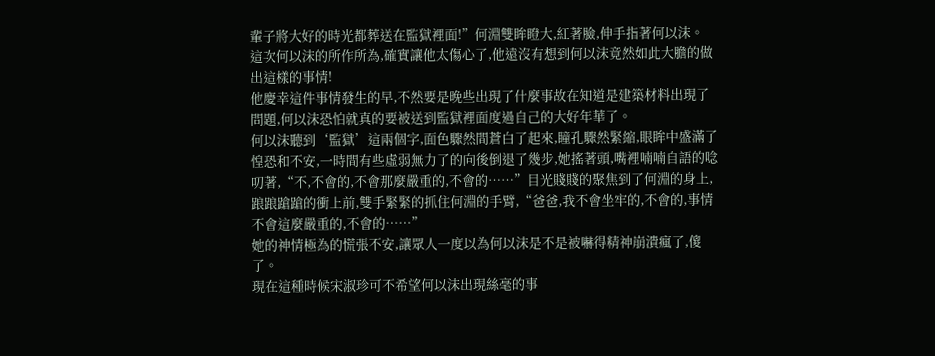輩子將大好的時光都葬送在監獄裡面!”何淵雙眸瞪大,紅著臉,伸手指著何以沫。
這次何以沫的所作所為,確實讓他太傷心了,他遠沒有想到何以沫竟然如此大膽的做出這樣的事情!
他慶幸這件事情發生的早,不然要是晚些出現了什麼事故在知道是建築材料出現了問題,何以沫恐怕就真的要被送到監獄裡面度過自己的大好年華了。
何以沫聽到‘監獄’這兩個字,面色驟然間蒼白了起來,瞳孔驟然緊縮,眼眸中盛滿了惶恐和不安,一時間有些虛弱無力了的向後倒退了幾步,她搖著頭,嘴裡喃喃自語的唸叨著,“不,不會的,不會那麼嚴重的,不會的……”目光賤賤的聚焦到了何淵的身上,踉踉蹌蹌的衝上前,雙手緊緊的抓住何淵的手臂,“爸爸,我不會坐牢的,不會的,事情不會這麼嚴重的,不會的……”
她的神情極為的慌張不安,讓眾人一度以為何以沫是不是被嚇得精神崩潰瘋了,傻了。
現在這種時候宋淑珍可不希望何以沫出現絲毫的事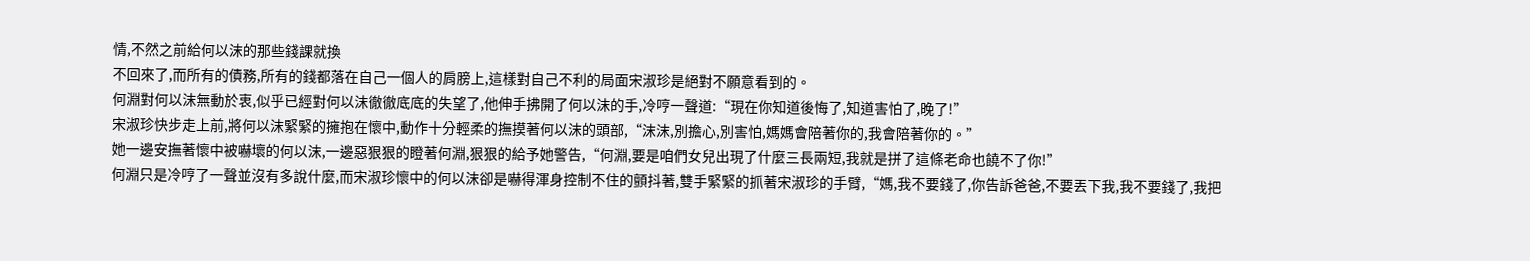情,不然之前給何以沫的那些錢課就換
不回來了,而所有的債務,所有的錢都落在自己一個人的肩膀上,這樣對自己不利的局面宋淑珍是絕對不願意看到的。
何淵對何以沫無動於衷,似乎已經對何以沫徹徹底底的失望了,他伸手拂開了何以沫的手,冷哼一聲道:“現在你知道後悔了,知道害怕了,晚了!”
宋淑珍快步走上前,將何以沫緊緊的擁抱在懷中,動作十分輕柔的撫摸著何以沫的頭部,“沫沫,別擔心,別害怕,媽媽會陪著你的,我會陪著你的。”
她一邊安撫著懷中被嚇壞的何以沫,一邊惡狠狠的瞪著何淵,狠狠的給予她警告,“何淵,要是咱們女兒出現了什麼三長兩短,我就是拼了這條老命也饒不了你!”
何淵只是冷哼了一聲並沒有多說什麼,而宋淑珍懷中的何以沫卻是嚇得渾身控制不住的顫抖著,雙手緊緊的抓著宋淑珍的手臂,“媽,我不要錢了,你告訴爸爸,不要丟下我,我不要錢了,我把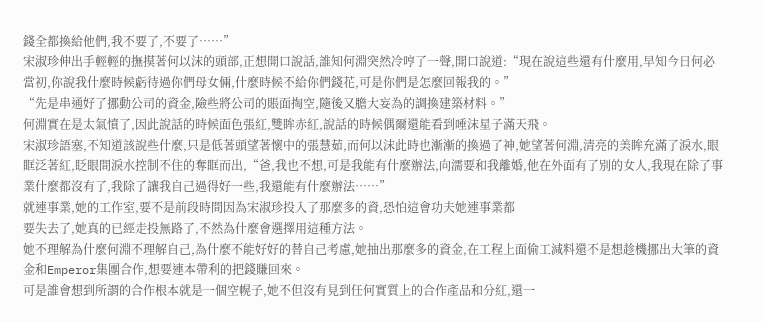錢全都換給他們,我不要了,不要了……”
宋淑珍伸出手輕輕的撫摸著何以沫的頭部,正想開口說話,誰知何淵突然冷哼了一聲,開口說道:“現在說這些還有什麼用,早知今日何必當初,你說我什麼時候虧待過你們母女倆,什麼時候不給你們錢花,可是你們是怎麼回報我的。”
“先是串通好了挪動公司的資金,險些將公司的賬面掏空,隨後又膽大妄為的調換建築材料。”
何淵實在是太氣憤了,因此說話的時候面色張紅,雙眸赤紅,說話的時候偶爾還能看到唾沫星子滿天飛。
宋淑珍語塞,不知道該說些什麼,只是低著頭望著懷中的張慧茹,而何以沫此時也漸漸的換過了神,她望著何淵,清亮的美眸充滿了淚水,眼眶泛著紅,眨眼間淚水控制不住的奪眶而出,“爸,我也不想,可是我能有什麼辦法,向濡要和我離婚,他在外面有了別的女人,我現在除了事業什麼都沒有了,我除了讓我自己過得好一些,我還能有什麼辦法……”
就連事業,她的工作室,要不是前段時間因為宋淑珍投入了那麼多的資,恐怕這會功夫她連事業都
要失去了,她真的已經走投無路了,不然為什麼會選擇用這種方法。
她不理解為什麼何淵不理解自己,為什麼不能好好的替自己考慮,她抽出那麼多的資金,在工程上面偷工減料還不是想趁機挪出大筆的資金和Emperor集團合作,想要連本帶利的把錢賺回來。
可是誰會想到所謂的合作根本就是一個空幌子,她不但沒有見到任何實質上的合作產品和分紅,還一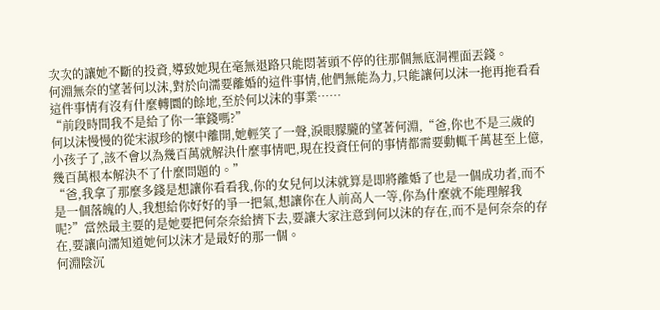次次的讓她不斷的投資,導致她現在毫無退路只能悶著頭不停的往那個無底洞裡面丟錢。
何淵無奈的望著何以沫,對於向濡要離婚的這件事情,他們無能為力,只能讓何以沫一拖再拖看看這件事情有沒有什麼轉圜的餘地,至於何以沫的事業……
“前段時間我不是給了你一筆錢嗎?”
何以沫慢慢的從宋淑珍的懷中離開,她輕笑了一聲,淚眼朦朧的望著何淵,“爸,你也不是三歲的小孩子了,該不會以為幾百萬就解決什麼事情吧,現在投資任何的事情都需要動輒千萬甚至上億,幾百萬根本解決不了什麼問題的。”
“爸,我拿了那麼多錢是想讓你看看我,你的女兒何以沫就算是即將離婚了也是一個成功者,而不是一個落魄的人,我想給你好好的爭一把氣,想讓你在人前高人一等,你為什麼就不能理解我呢?”當然最主要的是她要把何奈奈給擠下去,要讓大家注意到何以沫的存在,而不是何奈奈的存在,要讓向濡知道她何以沫才是最好的那一個。
何淵陰沉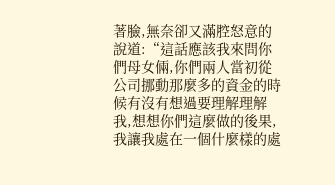著臉,無奈卻又滿腔怒意的說道:“這話應該我來問你們母女倆,你們兩人當初從公司挪動那麼多的資金的時候有沒有想過要理解理解我,想想你們這麼做的後果,我讓我處在一個什麼樣的處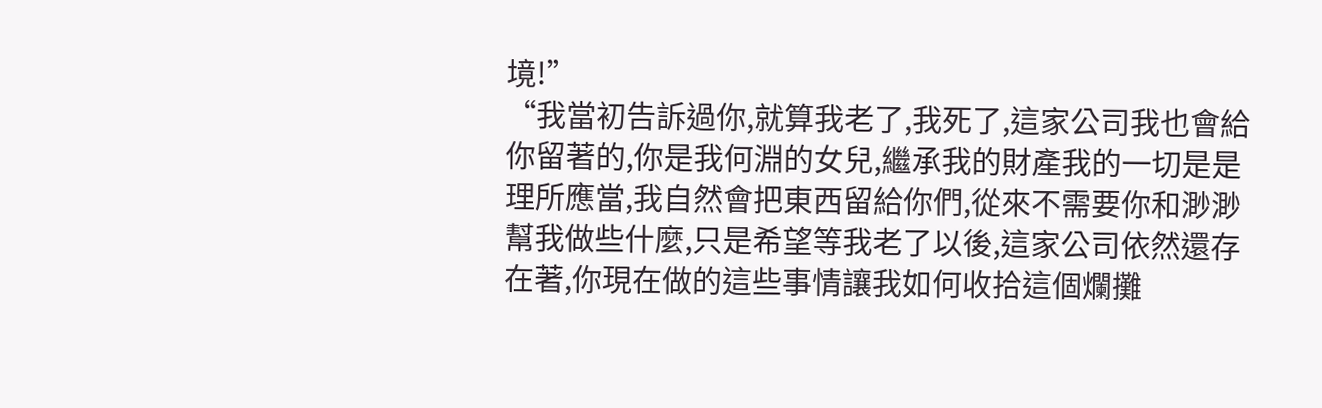境!”
“我當初告訴過你,就算我老了,我死了,這家公司我也會給你留著的,你是我何淵的女兒,繼承我的財產我的一切是是理所應當,我自然會把東西留給你們,從來不需要你和渺渺幫我做些什麼,只是希望等我老了以後,這家公司依然還存在著,你現在做的這些事情讓我如何收拾這個爛攤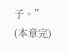子。”
(本章完)